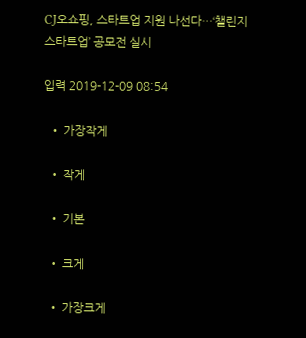CJ오쇼핑, 스타트업 지원 나선다…‘챌린지 스타트업’ 공모전 실시

입력 2019-12-09 08:54

  • 가장작게

  • 작게

  • 기본

  • 크게

  • 가장크게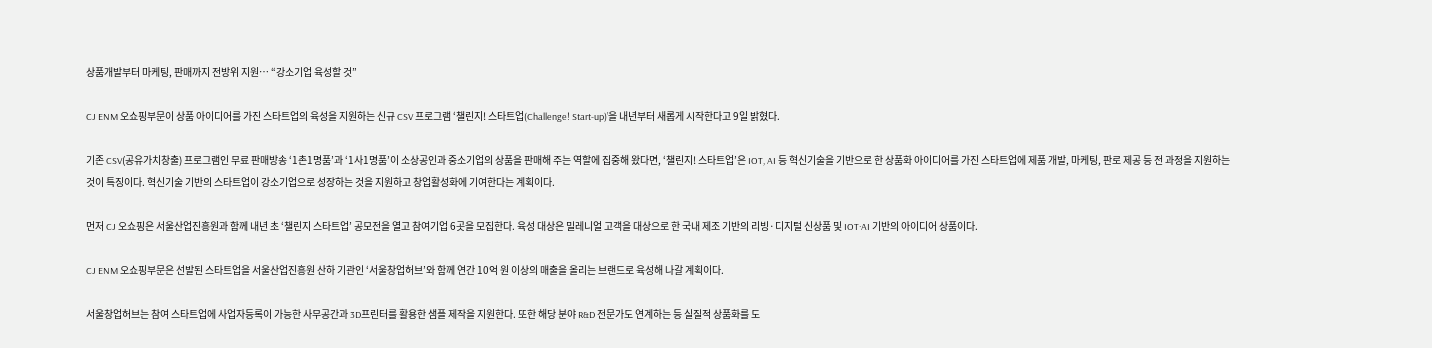상품개발부터 마케팅, 판매까지 전방위 지원… “강소기업 육성할 것”

CJ ENM 오쇼핑부문이 상품 아이디어를 가진 스타트업의 육성을 지원하는 신규 CSV 프로그램 ‘챌린지! 스타트업(Challenge! Start-up)’을 내년부터 새롭게 시작한다고 9일 밝혔다.

기존 CSV(공유가치창출) 프로그램인 무료 판매방송 ‘1촌1명품’과 ‘1사1명품’이 소상공인과 중소기업의 상품을 판매해 주는 역할에 집중해 왔다면, ‘챌린지! 스타트업’은 IOT, AI 등 혁신기술을 기반으로 한 상품화 아이디어를 가진 스타트업에 제품 개발, 마케팅, 판로 제공 등 전 과정을 지원하는 것이 특징이다. 혁신기술 기반의 스타트업이 강소기업으로 성장하는 것을 지원하고 창업활성화에 기여한다는 계획이다.

먼저 CJ 오쇼핑은 서울산업진흥원과 함께 내년 초 ‘챌린지 스타트업’ 공모전을 열고 참여기업 6곳을 모집한다. 육성 대상은 밀레니얼 고객을 대상으로 한 국내 제조 기반의 리빙·디지털 신상품 및 IOT·AI 기반의 아이디어 상품이다.

CJ ENM 오쇼핑부문은 선발된 스타트업을 서울산업진흥원 산하 기관인 ‘서울창업허브’와 함께 연간 10억 원 이상의 매출을 올리는 브랜드로 육성해 나갈 계획이다.

서울창업허브는 참여 스타트업에 사업자등록이 가능한 사무공간과 3D프린터를 활용한 샘플 제작을 지원한다. 또한 해당 분야 R&D 전문가도 연계하는 등 실질적 상품화를 도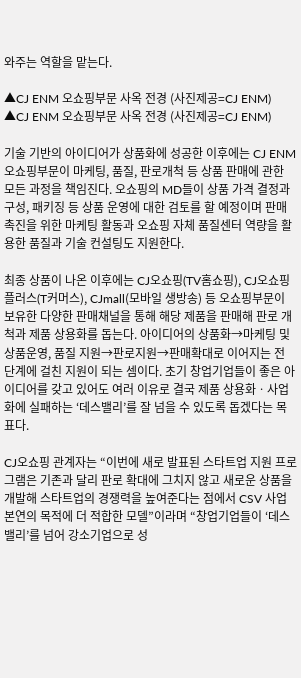와주는 역할을 맡는다.

▲CJ ENM 오쇼핑부문 사옥 전경 (사진제공=CJ ENM)
▲CJ ENM 오쇼핑부문 사옥 전경 (사진제공=CJ ENM)

기술 기반의 아이디어가 상품화에 성공한 이후에는 CJ ENM 오쇼핑부문이 마케팅, 품질, 판로개척 등 상품 판매에 관한 모든 과정을 책임진다. 오쇼핑의 MD들이 상품 가격 결정과 구성, 패키징 등 상품 운영에 대한 검토를 할 예정이며 판매 촉진을 위한 마케팅 활동과 오쇼핑 자체 품질센터 역량을 활용한 품질과 기술 컨설팅도 지원한다.

최종 상품이 나온 이후에는 CJ오쇼핑(TV홈쇼핑), CJ오쇼핑플러스(T커머스), CJmall(모바일 생방송) 등 오쇼핑부문이 보유한 다양한 판매채널을 통해 해당 제품을 판매해 판로 개척과 제품 상용화를 돕는다. 아이디어의 상품화→마케팅 및 상품운영, 품질 지원→판로지원→판매확대로 이어지는 전 단계에 걸친 지원이 되는 셈이다. 초기 창업기업들이 좋은 아이디어를 갖고 있어도 여러 이유로 결국 제품 상용화ㆍ사업화에 실패하는 ‘데스밸리’를 잘 넘을 수 있도록 돕겠다는 목표다.

CJ오쇼핑 관계자는 “이번에 새로 발표된 스타트업 지원 프로그램은 기존과 달리 판로 확대에 그치지 않고 새로운 상품을 개발해 스타트업의 경쟁력을 높여준다는 점에서 CSV 사업 본연의 목적에 더 적합한 모델”이라며 “창업기업들이 ‘데스밸리’를 넘어 강소기업으로 성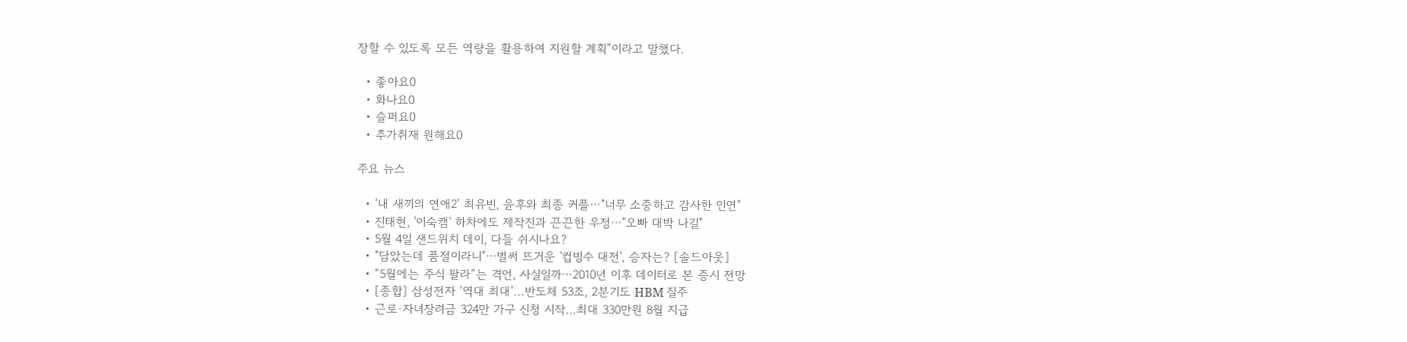장할 수 있도록 모든 역량을 활용하여 지원할 계획”이라고 말했다.

  • 좋아요0
  • 화나요0
  • 슬퍼요0
  • 추가취재 원해요0

주요 뉴스

  • ‘내 새끼의 연애2’ 최유빈, 윤후와 최종 커플⋯"너무 소중하고 감사한 인연"
  • 진태현, '이숙캠' 하차에도 제작진과 끈끈한 우정⋯"오빠 대박 나길"
  • 5월 4일 샌드위치 데이, 다들 쉬시나요?
  • "담았는데 품절이라니"⋯벌써 뜨거운 '컵빙수 대전', 승자는? [솔드아웃]
  • “5월에는 주식 팔라”는 격언, 사실일까⋯2010년 이후 데이터로 본 증시 전망
  • [종합] 삼성전자 ‘역대 최대’…반도체 53조, 2분기도 HBM 질주
  • 근로·자녀장려금 324만 가구 신청 시작…최대 330만원 8월 지급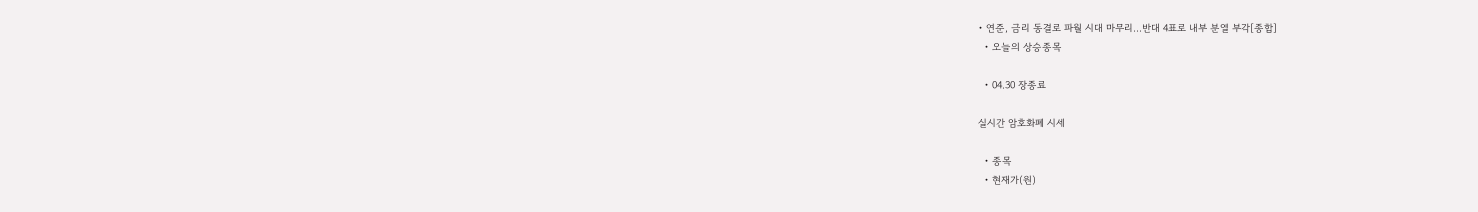• 연준, 금리 동결로 파월 시대 마무리…반대 4표로 내부 분열 부각[종합]
  • 오늘의 상승종목

  • 04.30 장종료

실시간 암호화폐 시세

  • 종목
  • 현재가(원)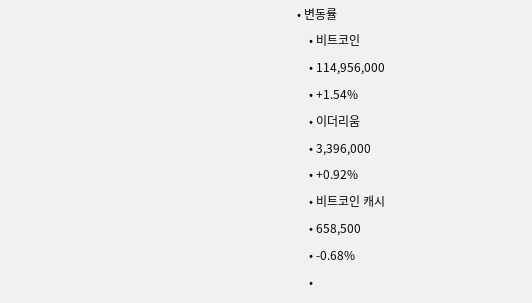• 변동률
    • 비트코인
    • 114,956,000
    • +1.54%
    • 이더리움
    • 3,396,000
    • +0.92%
    • 비트코인 캐시
    • 658,500
    • -0.68%
    •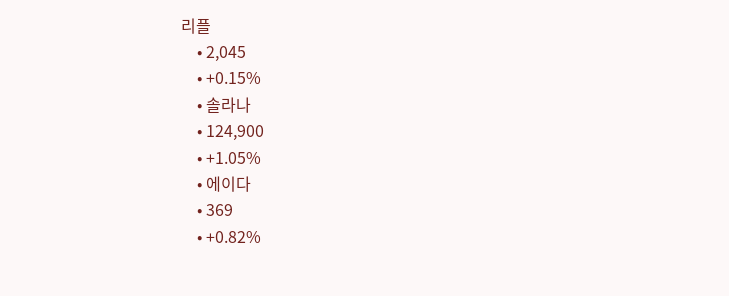리플
    • 2,045
    • +0.15%
    • 솔라나
    • 124,900
    • +1.05%
    • 에이다
    • 369
    • +0.82%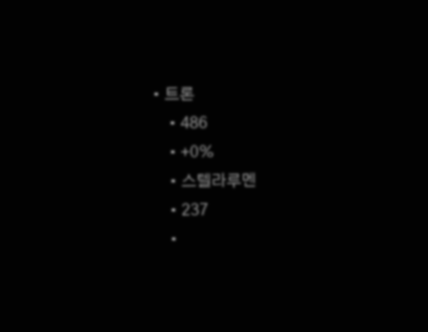• 트론
    • 486
    • +0%
    • 스텔라루멘
    • 237
    •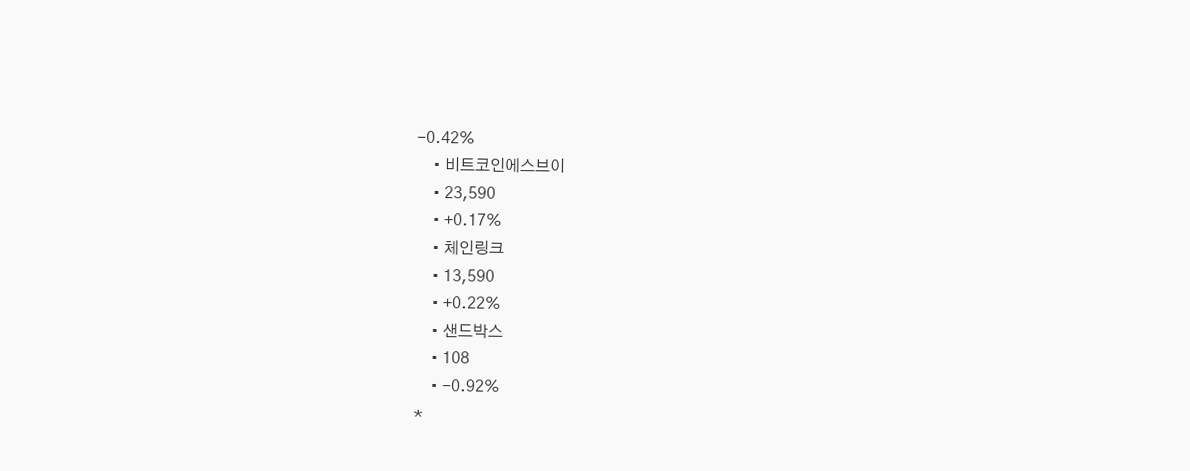-0.42%
    • 비트코인에스브이
    • 23,590
    • +0.17%
    • 체인링크
    • 13,590
    • +0.22%
    • 샌드박스
    • 108
    • -0.92%
*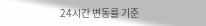24시간 변동률 기준